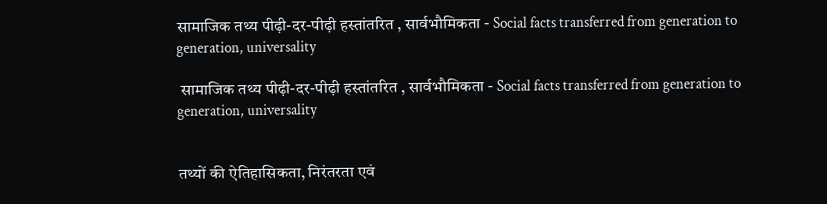सामाजिक तथ्य पीढ़ी-दर-पीढ़ी हस्तांतरित , सार्वभौमिकता - Social facts transferred from generation to generation, universality

 सामाजिक तथ्य पीढ़ी-दर-पीढ़ी हस्तांतरित , सार्वभौमिकता - Social facts transferred from generation to generation, universality


तथ्यों की ऐतिहासिकता, निरंतरता एवं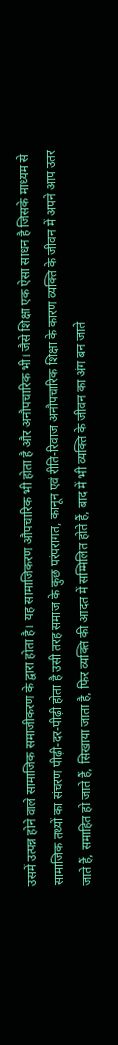उसमें उत्पन्न होने वाले सामाजिक समाजीकरण के द्वारा होता है। यह सामाजिकरण औपचारिक भी होता है और अनौपचारिक भी। जैसे शिक्षा एक ऐसा साधन है जिसके माध्यम से सामाजिक तथ्यों का संचरण पीढ़ी-दर-पीढ़ी होता है उसी तरह समाज के कुछ परंपरागत, कानून एवं रीति-रिवाज अनौपचारिक शिक्षा के कारण व्यक्ति के जीवन में अपने आप उतर जाते हैं, समाहित हो जाते हैं, सिखाया जाता है, फिर व्यक्ति की आदत में सम्मिलित होते हैं, बाद में भी व्यक्ति के जीवन का अंग बन जाते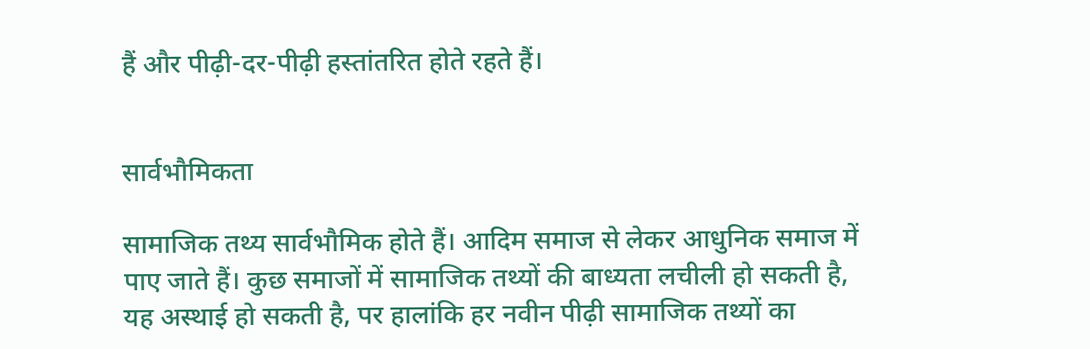हैं और पीढ़ी-दर-पीढ़ी हस्तांतरित होते रहते हैं।


सार्वभौमिकता

सामाजिक तथ्य सार्वभौमिक होते हैं। आदिम समाज से लेकर आधुनिक समाज में पाए जाते हैं। कुछ समाजों में सामाजिक तथ्यों की बाध्यता लचीली हो सकती है, यह अस्थाई हो सकती है, पर हालांकि हर नवीन पीढ़ी सामाजिक तथ्यों का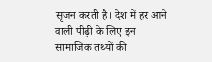सृजन करती है। देश में हर आने वाली पीढ़ी के लिए इन सामाजिक तथ्यों की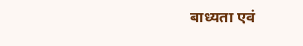बाध्यता एवं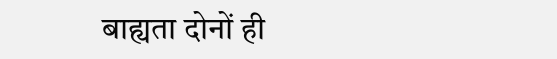बाह्यता दोनों ही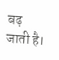बढ़ जाती है।